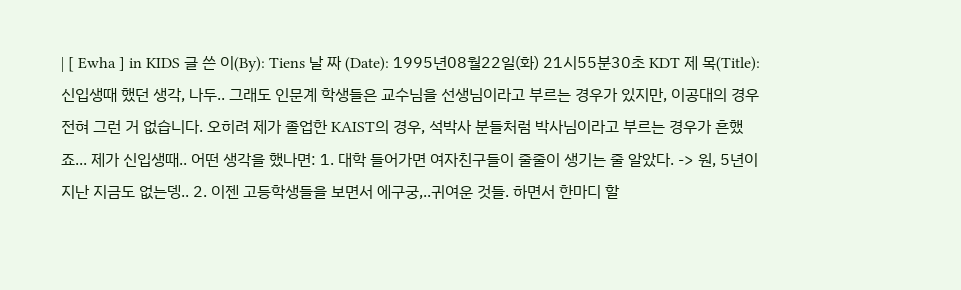| [ Ewha ] in KIDS 글 쓴 이(By): Tiens 날 짜 (Date): 1995년08월22일(화) 21시55분30초 KDT 제 목(Title): 신입생때 했던 생각, 나두.. 그래도 인문계 학생들은 교수님을 선생님이라고 부르는 경우가 있지만, 이공대의 경우 전혀 그런 거 없습니다. 오히려 제가 졸업한 KAIST의 경우, 석박사 분들처럼 박사님이라고 부르는 경우가 흔했죠... 제가 신입생때.. 어떤 생각을 했나면: 1. 대학 들어가면 여자친구들이 줄줄이 생기는 줄 알았다. -> 원, 5년이 지난 지금도 없는뎅.. 2. 이젠 고등학생들을 보면서 에구궁,..귀여운 것들. 하면서 한마디 할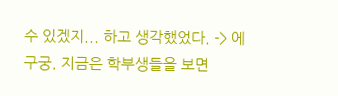수 있겠지... 하고 생각했었다. -> 에구궁. 지금은 학부생들을 보면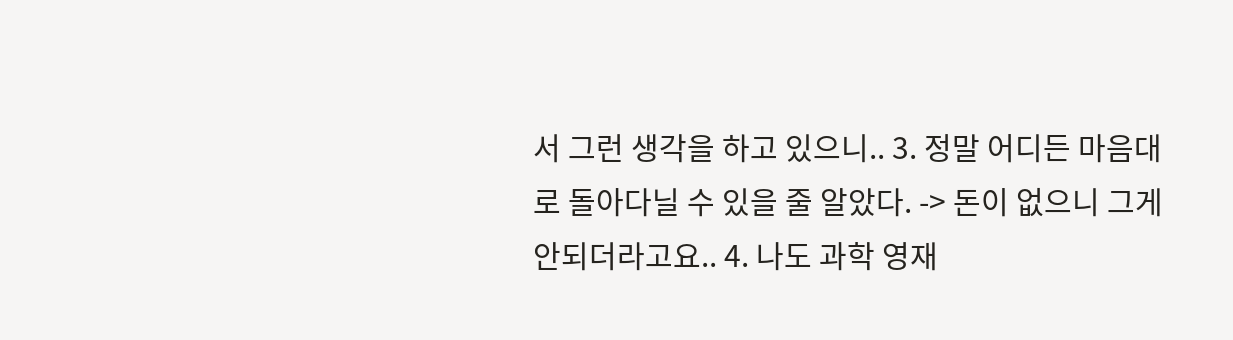서 그런 생각을 하고 있으니.. 3. 정말 어디든 마음대로 돌아다닐 수 있을 줄 알았다. -> 돈이 없으니 그게 안되더라고요.. 4. 나도 과학 영재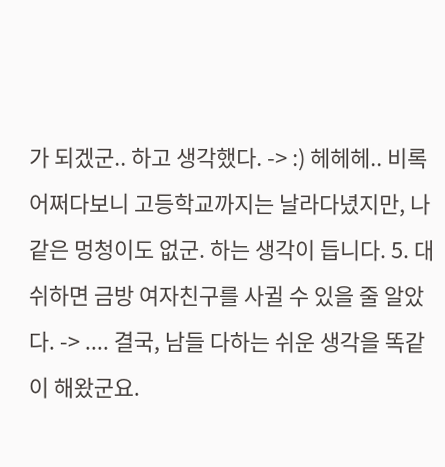가 되겠군.. 하고 생각했다. -> :) 헤헤헤.. 비록 어쩌다보니 고등학교까지는 날라다녔지만, 나같은 멍청이도 없군. 하는 생각이 듭니다. 5. 대쉬하면 금방 여자친구를 사귈 수 있을 줄 알았다. -> .... 결국, 남들 다하는 쉬운 생각을 똑같이 해왔군요.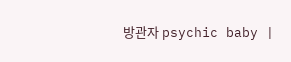방관자 psychic baby |